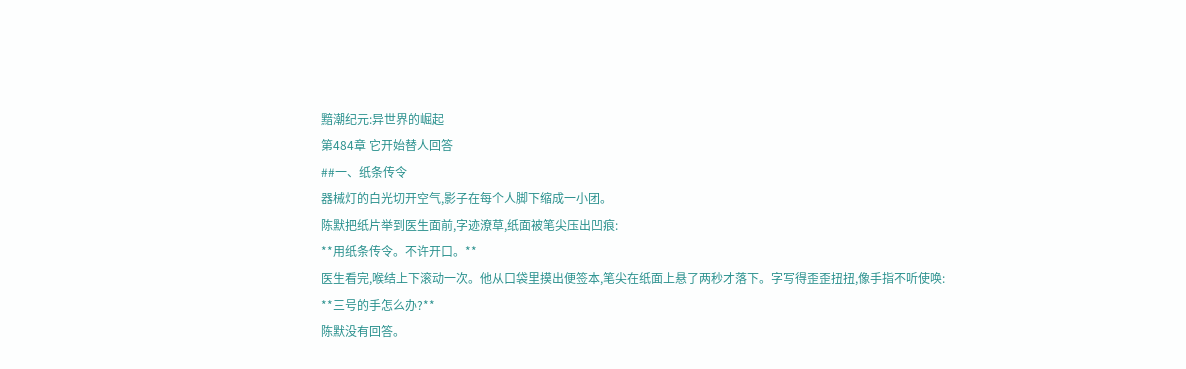黯潮纪元:异世界的崛起
第484章 它开始替人回答
##一、纸条传令
器械灯的白光切开空气,影子在每个人脚下缩成一小团。
陈默把纸片举到医生面前,字迹潦草,纸面被笔尖压出凹痕:
**用纸条传令。不许开口。**
医生看完,喉结上下滚动一次。他从口袋里摸出便签本,笔尖在纸面上悬了两秒才落下。字写得歪歪扭扭,像手指不听使唤:
**三号的手怎么办?**
陈默没有回答。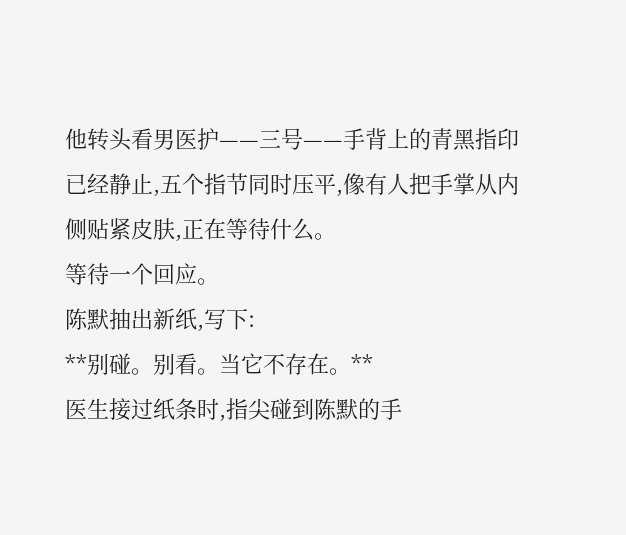他转头看男医护——三号——手背上的青黑指印已经静止,五个指节同时压平,像有人把手掌从内侧贴紧皮肤,正在等待什么。
等待一个回应。
陈默抽出新纸,写下:
**别碰。别看。当它不存在。**
医生接过纸条时,指尖碰到陈默的手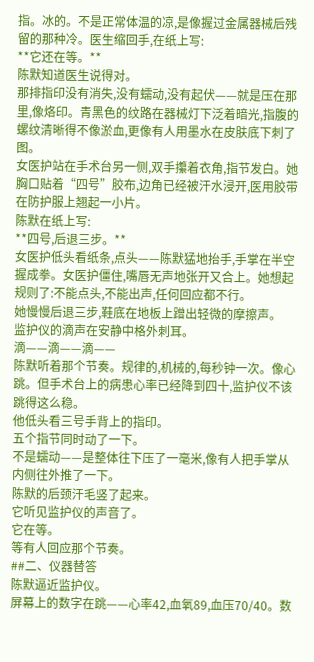指。冰的。不是正常体温的凉,是像握过金属器械后残留的那种冷。医生缩回手,在纸上写:
**它还在等。**
陈默知道医生说得对。
那排指印没有消失,没有蠕动,没有起伏——就是压在那里,像烙印。青黑色的纹路在器械灯下泛着暗光,指腹的螺纹清晰得不像淤血,更像有人用墨水在皮肤底下刺了图。
女医护站在手术台另一侧,双手攥着衣角,指节发白。她胸口贴着“四号”胶布,边角已经被汗水浸开,医用胶带在防护服上翘起一小片。
陈默在纸上写:
**四号,后退三步。**
女医护低头看纸条,点头——陈默猛地抬手,手掌在半空握成拳。女医护僵住,嘴唇无声地张开又合上。她想起规则了:不能点头,不能出声,任何回应都不行。
她慢慢后退三步,鞋底在地板上蹭出轻微的摩擦声。
监护仪的滴声在安静中格外刺耳。
滴——滴——滴——
陈默听着那个节奏。规律的,机械的,每秒钟一次。像心跳。但手术台上的病患心率已经降到四十,监护仪不该跳得这么稳。
他低头看三号手背上的指印。
五个指节同时动了一下。
不是蠕动——是整体往下压了一毫米,像有人把手掌从内侧往外推了一下。
陈默的后颈汗毛竖了起来。
它听见监护仪的声音了。
它在等。
等有人回应那个节奏。
##二、仪器替答
陈默逼近监护仪。
屏幕上的数字在跳——心率42,血氧89,血压70/40。数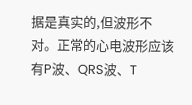据是真实的,但波形不对。正常的心电波形应该有P波、QRS波、T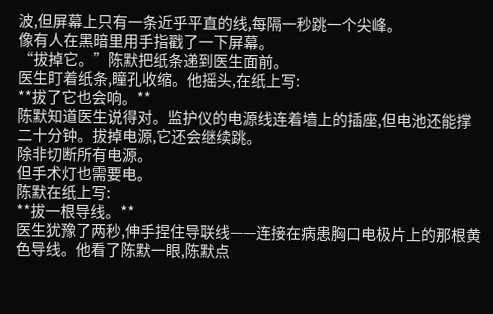波,但屏幕上只有一条近乎平直的线,每隔一秒跳一个尖峰。
像有人在黑暗里用手指戳了一下屏幕。
“拔掉它。”陈默把纸条递到医生面前。
医生盯着纸条,瞳孔收缩。他摇头,在纸上写:
**拔了它也会响。**
陈默知道医生说得对。监护仪的电源线连着墙上的插座,但电池还能撑二十分钟。拔掉电源,它还会继续跳。
除非切断所有电源。
但手术灯也需要电。
陈默在纸上写:
**拔一根导线。**
医生犹豫了两秒,伸手捏住导联线——连接在病患胸口电极片上的那根黄色导线。他看了陈默一眼,陈默点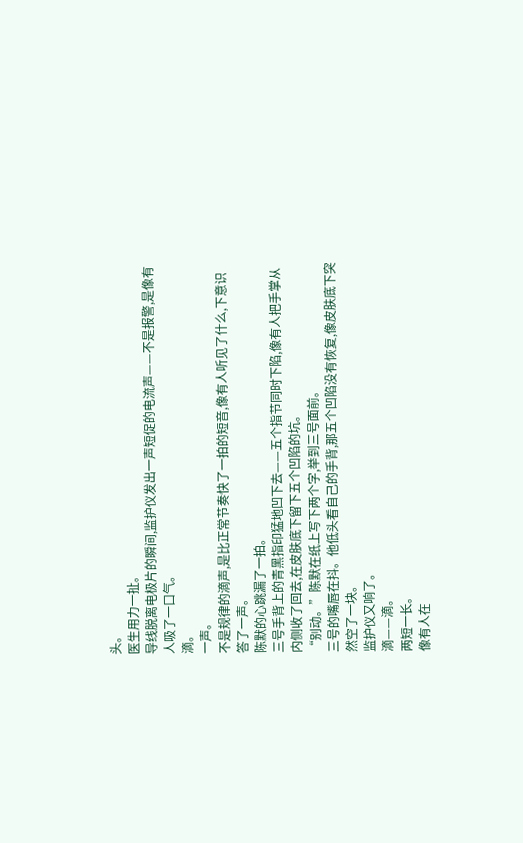头。
医生用力一扯。
导线脱离电极片的瞬间,监护仪发出一声短促的电流声——不是报警,是像有人吸了一口气。
滴。
一声。
不是规律的滴声,是比正常节奏快了一拍的短音,像有人听见了什么,下意识答了一声。
陈默的心跳漏了一拍。
三号手背上的青黑指印猛地凹下去——五个指节同时下陷,像有人把手掌从内侧收了回去,在皮肤底下留下五个凹陷的坑。
“别动。”陈默在纸上写下两个字,举到三号面前。
三号的嘴唇在抖。他低头看自己的手背,那五个凹陷没有恢复,像皮肤底下突然空了一块。
监护仪又响了。
滴——滴。
两短一长。
像有人在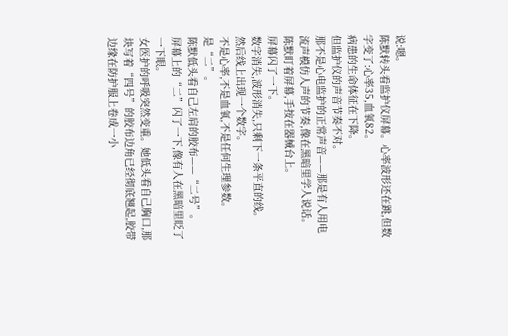说:嗯。
陈默转头看监护仪屏幕。心率波形还在跳,但数字变了:心率35,血氧82。
病患的生命体征在下降。
但监护仪的声音节奏不对。
那不是心电监护的正常声音——那是有人用电流声模仿人声的节奏,像在黑暗里学人说话。
陈默盯着屏幕,手按在器械台上。
屏幕闪了一下。
数字消失,波形消失,只剩下一条平直的线。
然后线上出现一个数字。
不是心率,不是血氧,不是任何生理参数。
是“二”。
陈默低头看自己左肩的胶布——“二号”。
屏幕上的“二”闪了一下,像有人在黑暗里眨了一下眼。
女医护的呼吸突然变重。她低头看自己胸口,那块写着“四号”的胶布边角已经彻底翘起,胶带边缘在防护服上卷成一小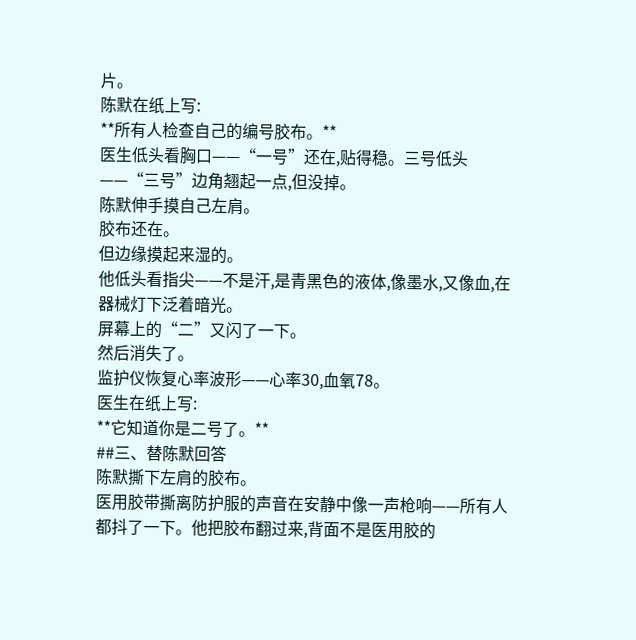片。
陈默在纸上写:
**所有人检查自己的编号胶布。**
医生低头看胸口——“一号”还在,贴得稳。三号低头——“三号”边角翘起一点,但没掉。
陈默伸手摸自己左肩。
胶布还在。
但边缘摸起来湿的。
他低头看指尖——不是汗,是青黑色的液体,像墨水,又像血,在器械灯下泛着暗光。
屏幕上的“二”又闪了一下。
然后消失了。
监护仪恢复心率波形——心率30,血氧78。
医生在纸上写:
**它知道你是二号了。**
##三、替陈默回答
陈默撕下左肩的胶布。
医用胶带撕离防护服的声音在安静中像一声枪响——所有人都抖了一下。他把胶布翻过来,背面不是医用胶的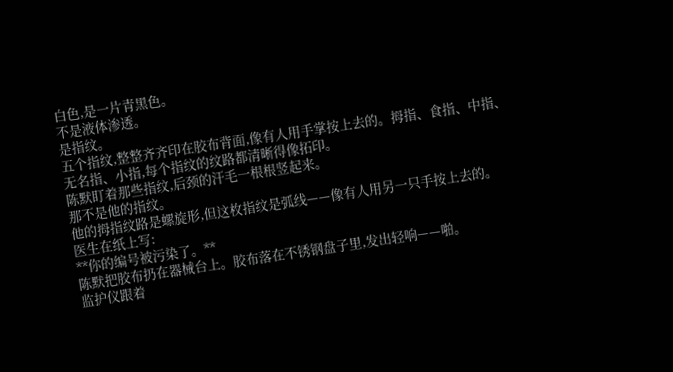白色,是一片青黑色。
不是液体渗透。
是指纹。
五个指纹,整整齐齐印在胶布背面,像有人用手掌按上去的。拇指、食指、中指、无名指、小指,每个指纹的纹路都清晰得像拓印。
陈默盯着那些指纹,后颈的汗毛一根根竖起来。
那不是他的指纹。
他的拇指纹路是螺旋形,但这枚指纹是弧线——像有人用另一只手按上去的。
医生在纸上写:
**你的编号被污染了。**
陈默把胶布扔在器械台上。胶布落在不锈钢盘子里,发出轻响——啪。
监护仪跟着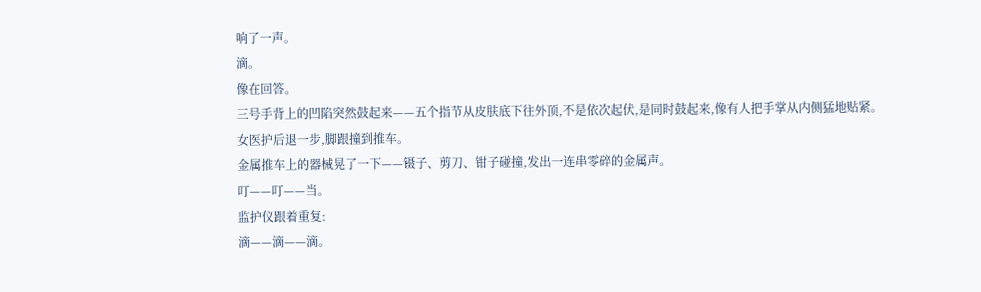响了一声。
滴。
像在回答。
三号手背上的凹陷突然鼓起来——五个指节从皮肤底下往外顶,不是依次起伏,是同时鼓起来,像有人把手掌从内侧猛地贴紧。
女医护后退一步,脚跟撞到推车。
金属推车上的器械晃了一下——镊子、剪刀、钳子碰撞,发出一连串零碎的金属声。
叮——叮——当。
监护仪跟着重复:
滴——滴——滴。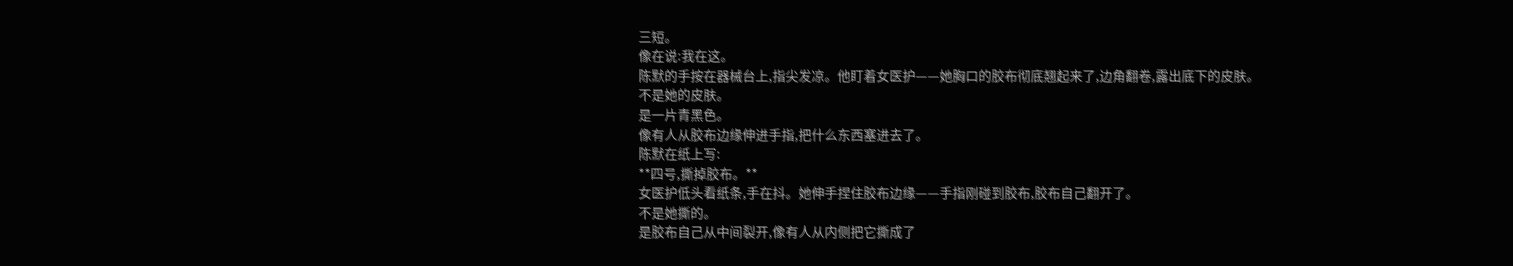三短。
像在说:我在这。
陈默的手按在器械台上,指尖发凉。他盯着女医护——她胸口的胶布彻底翘起来了,边角翻卷,露出底下的皮肤。
不是她的皮肤。
是一片青黑色。
像有人从胶布边缘伸进手指,把什么东西塞进去了。
陈默在纸上写:
**四号,撕掉胶布。**
女医护低头看纸条,手在抖。她伸手捏住胶布边缘——手指刚碰到胶布,胶布自己翻开了。
不是她撕的。
是胶布自己从中间裂开,像有人从内侧把它撕成了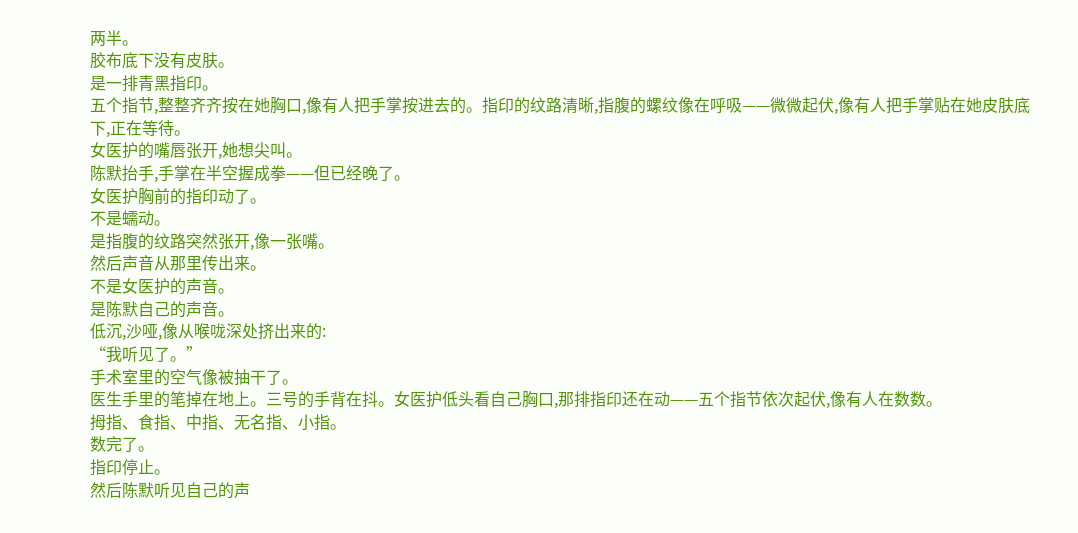两半。
胶布底下没有皮肤。
是一排青黑指印。
五个指节,整整齐齐按在她胸口,像有人把手掌按进去的。指印的纹路清晰,指腹的螺纹像在呼吸——微微起伏,像有人把手掌贴在她皮肤底下,正在等待。
女医护的嘴唇张开,她想尖叫。
陈默抬手,手掌在半空握成拳——但已经晚了。
女医护胸前的指印动了。
不是蠕动。
是指腹的纹路突然张开,像一张嘴。
然后声音从那里传出来。
不是女医护的声音。
是陈默自己的声音。
低沉,沙哑,像从喉咙深处挤出来的:
“我听见了。”
手术室里的空气像被抽干了。
医生手里的笔掉在地上。三号的手背在抖。女医护低头看自己胸口,那排指印还在动——五个指节依次起伏,像有人在数数。
拇指、食指、中指、无名指、小指。
数完了。
指印停止。
然后陈默听见自己的声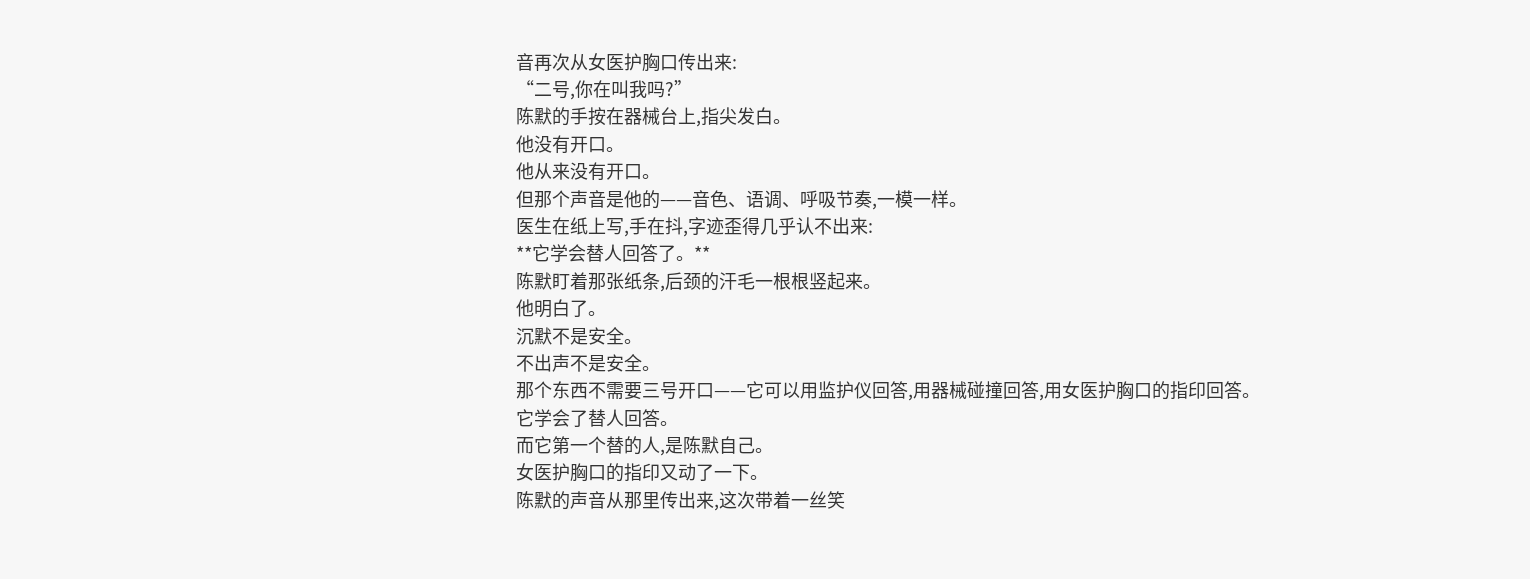音再次从女医护胸口传出来:
“二号,你在叫我吗?”
陈默的手按在器械台上,指尖发白。
他没有开口。
他从来没有开口。
但那个声音是他的——音色、语调、呼吸节奏,一模一样。
医生在纸上写,手在抖,字迹歪得几乎认不出来:
**它学会替人回答了。**
陈默盯着那张纸条,后颈的汗毛一根根竖起来。
他明白了。
沉默不是安全。
不出声不是安全。
那个东西不需要三号开口——它可以用监护仪回答,用器械碰撞回答,用女医护胸口的指印回答。
它学会了替人回答。
而它第一个替的人,是陈默自己。
女医护胸口的指印又动了一下。
陈默的声音从那里传出来,这次带着一丝笑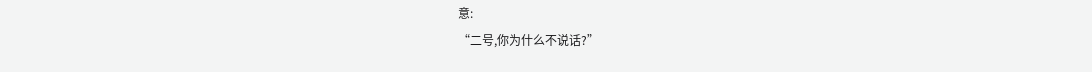意:
“二号,你为什么不说话?”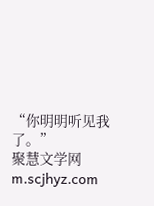“你明明听见我了。”
聚慧文学网 m.scjhyz.com